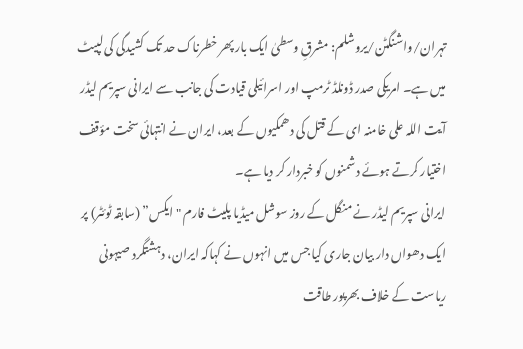تہران/واشنگٹن/یروشلم: مشرقِ وسطیٰ ایک بار پھر خطرناک حد تک کشیدگی کی لپیٹ میں ہے۔ امریکی صدر ڈونلڈ ٹرمپ اور اسرائیلی قیادت کی جانب سے ایرانی سپریم لیڈر آیت اللہ علی خامنہ ای کے قتل کی دھمکیوں کے بعد، ایران نے انتہائی سخت مؤقف اختیار کرتے ہوئے دشمنوں کو خبردار کر دیا ہے۔
ایرانی سپریم لیڈر نے منگل کے روز سوشل میڈیا پلیٹ فارم "ایکس” (سابقہ ٹوئٹر) پر ایک دھواں دار بیان جاری کیا جس میں انہوں نے کہاکہ ایران، دہشتگرد صیہونی ریاست کے خلاف بھرپور طاقت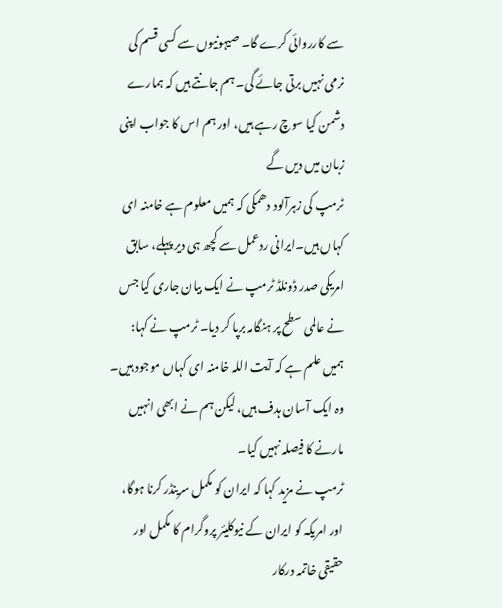سے کارروائی کرے گا۔ صیہونیوں سے کسی قسم کی نرمی نہیں برتی جائے گی۔ ہم جانتے ہیں کہ ہمارے دشمن کیا سوچ رہے ہیں، اور ہم اس کا جواب اپنی زبان میں دیں گے
ٹرمپ کی زہرآلود دھمکی کہ ہمیں معلوم ہے خامنہ ای کہاں ہیں۔ایرانی ردعمل سے کچھ ہی دیر پہلے، سابق امریکی صدر ڈونلڈ ٹرمپ نے ایک بیان جاری کیا جس نے عالمی سطح پر ہنگامہ برپا کر دیا۔ ٹرمپ نے کہا:
ہمیں علم ہے کہ آیت اللہ خامنہ ای کہاں موجود ہیں۔ وہ ایک آسان ہدف ہیں، لیکن ہم نے ابھی انہیں مارنے کا فیصلہ نہیں کیا۔
ٹرمپ نے مزید کہا کہ ایران کو مکمل سرینڈر کرنا ہوگا، اور امریکہ کو ایران کے نیوکلیئر پروگرام کا مکمل اور حقیقی خاتمہ درکار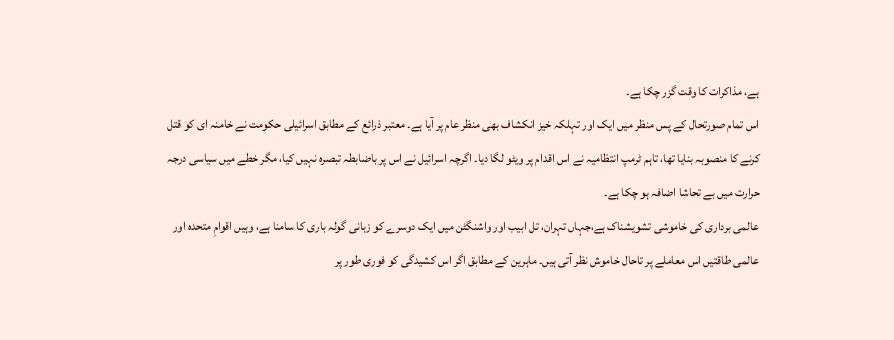ہے، مذاکرات کا وقت گزر چکا ہے۔
اس تمام صورتحال کے پس منظر میں ایک اور تہلکہ خیز انکشاف بھی منظر عام پر آیا ہے۔ معتبر ذرائع کے مطابق اسرائیلی حکومت نے خامنہ ای کو قتل کرنے کا منصوبہ بنایا تھا، تاہم ٹرمپ انتظامیہ نے اس اقدام پر ویٹو لگا دیا۔ اگرچہ اسرائیل نے اس پر باضابطہ تبصرہ نہیں کیا، مگر خطے میں سیاسی درجہ حرارت میں بے تحاشا اضافہ ہو چکا ہے۔
عالمی برداری کی خاموشی تشویشناک ہے،جہاں تہران، تل ابیب اور واشنگٹن میں ایک دوسرے کو زبانی گولہ باری کا سامنا ہے، وہیں اقوامِ متحدہ اور عالمی طاقتیں اس معاملے پر تاحال خاموش نظر آتی ہیں۔ ماہرین کے مطابق اگر اس کشیدگی کو فوری طور پر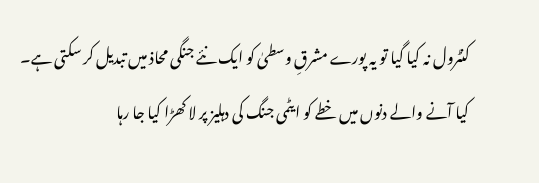کنٹرول نہ کیا گیا تو یہ پورے مشرقِ وسطیٰ کو ایک نئے جنگی محاذ میں تبدیل کر سکتی ہے۔
کیا آنے والے دنوں میں خطے کو ایٹمی جنگ کی دہلیز پر لا کھڑا کیا جا رہا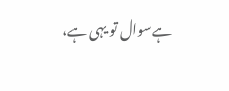ہےسوال تو یہی ہے،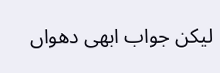لیکن جواب ابھی دھواں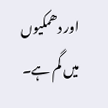اور دھمکیوں میں گم ہے۔